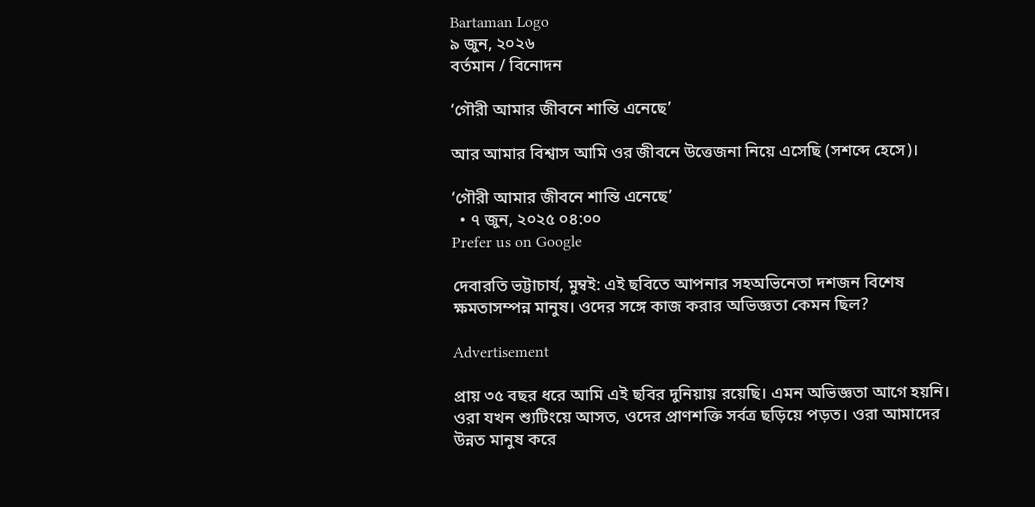Bartaman Logo
৯ জুন, ২০২৬
বর্তমান / বিনোদন

‘গৌরী আমার জীবনে শান্তি এনেছে’

আর আমার বিশ্বাস আমি ওর জীবনে উত্তেজনা নিয়ে এসেছি (সশব্দে হেসে)।

‘গৌরী আমার জীবনে শান্তি এনেছে’
  • ৭ জুন, ২০২৫ ০৪:০০
Prefer us on Google

দেবারতি ভট্টাচার্য, মুম্বই: এই ছবিতে আপনার সহঅভিনেতা দশজন বিশেষ ক্ষমতাসম্পন্ন মানুষ। ওদের সঙ্গে কাজ করার অভিজ্ঞতা কেমন ছিল?

Advertisement

প্রায় ৩৫ বছর ধরে আমি এই ছবির দুনিয়ায় রয়েছি। এমন অভিজ্ঞতা আগে হয়নি। ওরা যখন শ্যুটিংয়ে আসত, ওদের প্রাণশক্তি সর্বত্র ছড়িয়ে পড়ত। ওরা আমাদের উন্নত মানুষ করে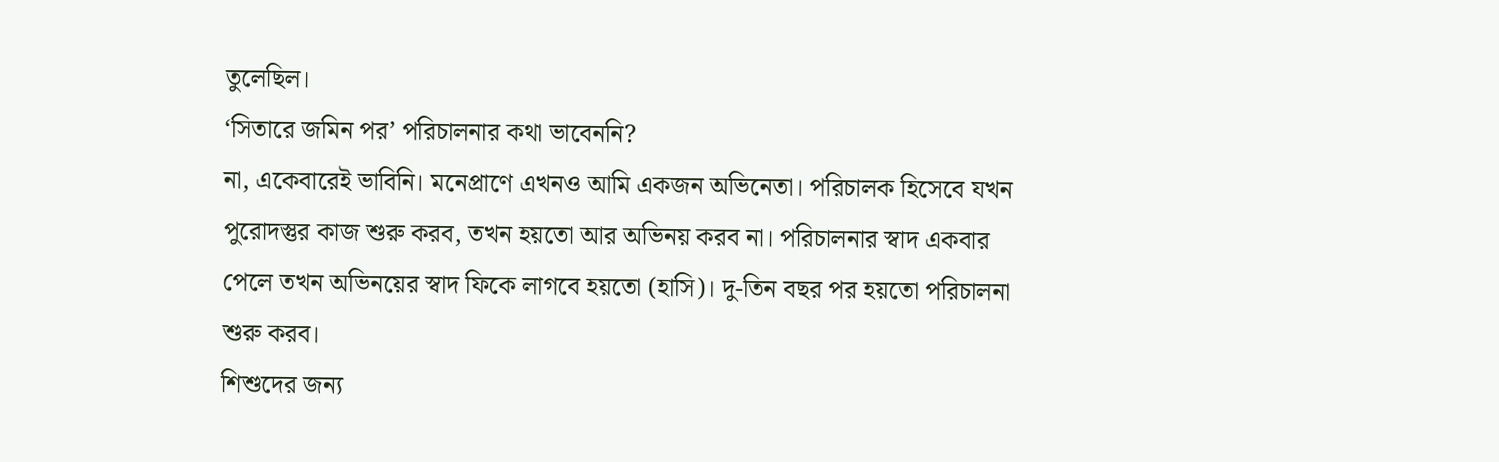তুলেছিল।
‘সিতারে জমিন পর’ পরিচালনার কথা ভাবেননি?
না, একেবারেই ভাবিনি। মনেপ্রাণে এখনও আমি একজন অভিনেতা। পরিচালক হিসেবে যখন পুরোদস্তুর কাজ শুরু করব, তখন হয়তো আর অভিনয় করব না। পরিচালনার স্বাদ একবার পেলে তখন অভিনয়ের স্বাদ ফিকে লাগবে হয়তো (হাসি)। দু-তিন বছর পর হয়তো পরিচালনা শুরু করব।
শিশুদের জন্য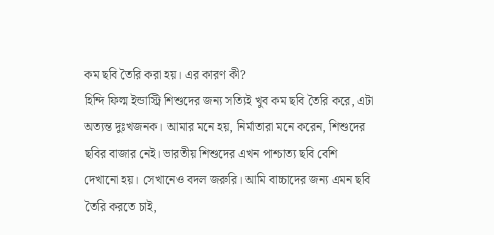কম ছবি তৈরি করা হয়। এর কারণ কী?
হিন্দি ফিল্ম ইন্ডাস্ট্রি শিশুদের জন্য সত্যিই খুব কম ছবি তৈরি করে, এটা অত্যন্ত দুঃখজনক। আমার মনে হয়, নির্মাতারা মনে করেন, শিশুদের ছবির বাজার নেই। ভারতীয় শিশুদের এখন পাশ্চাত্য ছবি বেশি দেখানো হয়। সেখানেও বদল জরুরি। আমি বাচ্চাদের জন্য এমন ছবি তৈরি করতে চাই,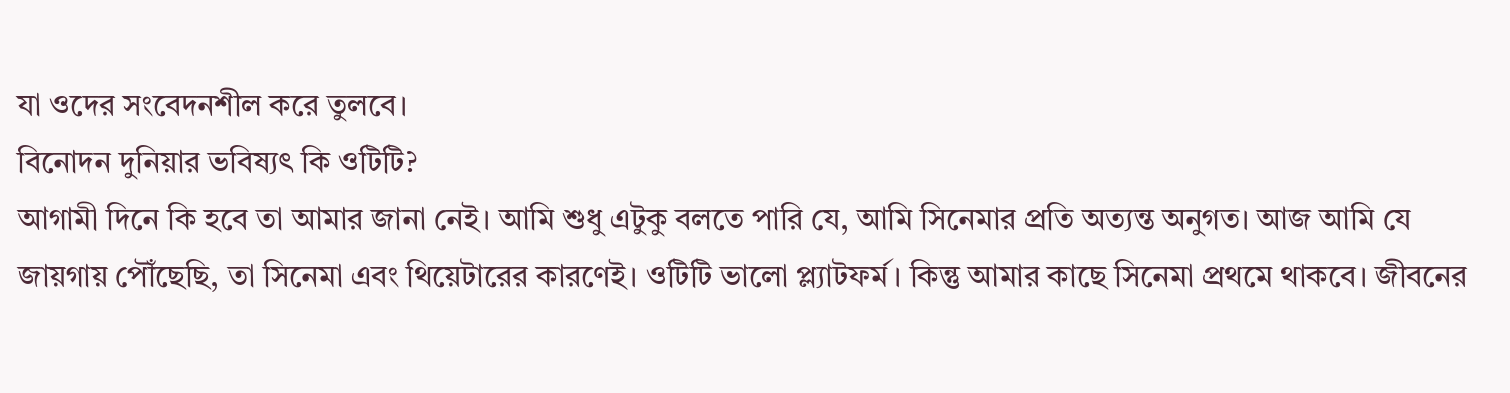যা ওদের সংবেদনশীল করে তুলবে।
বিনোদন দুনিয়ার ভবিষ্যৎ কি ওটিটি?
আগামী দিনে কি হবে তা আমার জানা নেই। আমি শুধু এটুকু বলতে পারি যে, আমি সিনেমার প্রতি অত্যন্ত অনুগত। আজ আমি যে জায়গায় পৌঁছেছি, তা সিনেমা এবং থিয়েটারের কারণেই। ওটিটি ভালো প্ল্যাটফর্ম। কিন্তু আমার কাছে সিনেমা প্রথমে থাকবে। জীবনের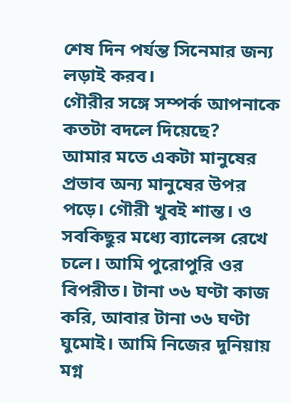শেষ দিন পর্যন্ত সিনেমার জন্য লড়াই করব।
গৌরীর সঙ্গে সম্পর্ক আপনাকে কতটা বদলে দিয়েছে?
আমার মতে একটা মানুষের প্রভাব অন্য মানুষের উপর পড়ে। গৌরী খুবই শান্ত। ও সবকিছুর মধ্যে ব্যালেন্স রেখে চলে। আমি পুরোপুরি ওর বিপরীত। টানা ৩৬ ঘণ্টা কাজ করি, আবার টানা ৩৬ ঘণ্টা ঘুমোই। আমি নিজের দুনিয়ায় মগ্ন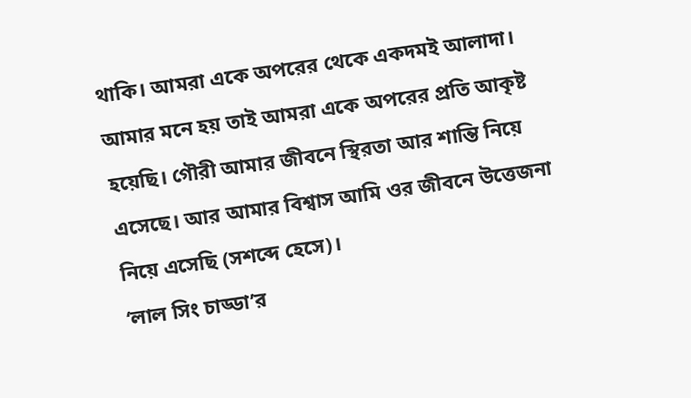থাকি। আমরা একে অপরের থেকে একদমই আলাদা। আমার মনে হয় তাই আমরা একে অপরের প্রতি আকৃষ্ট হয়েছি। গৌরী আমার জীবনে স্থিরতা আর শান্তি নিয়ে এসেছে। আর আমার বিশ্বাস আমি ওর জীবনে উত্তেজনা নিয়ে এসেছি (সশব্দে হেসে)।
‘লাল সিং চাড্ডা’র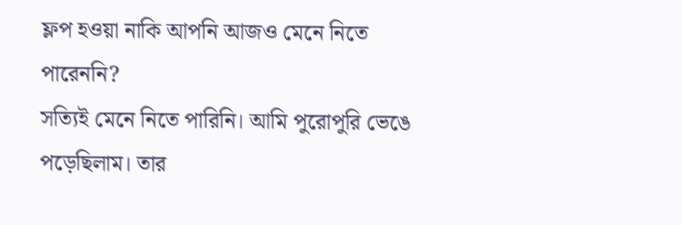ফ্লপ হওয়া নাকি আপনি আজও মেনে নিতে পারেননি?
সত্যিই মেনে নিতে পারিনি। আমি পুরোপুরি ভেঙে পড়েছিলাম। তার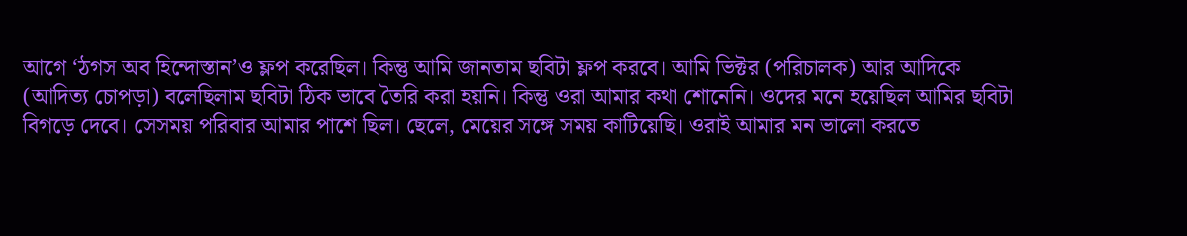আগে ‘ঠগস অব হিন্দোস্তান’ও ফ্লপ করেছিল। কিন্তু আমি জানতাম ছবিটা ফ্লপ করবে। আমি ভিক্টর (পরিচালক) আর আদিকে (আদিত্য চোপড়া) বলেছিলাম ছবিটা ঠিক ভাবে তৈরি করা হয়নি। কিন্তু ওরা আমার কথা শোনেনি। ওদের মনে হয়েছিল আমির ছবিটা বিগড়ে দেবে। সেসময় পরিবার আমার পাশে ছিল। ছেলে, মেয়ের সঙ্গে সময় কাটিয়েছি। ওরাই আমার মন ভালো করতে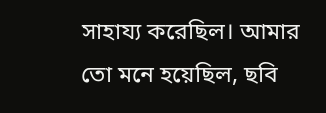সাহায্য করেছিল। আমার তো মনে হয়েছিল, ছবি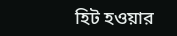হিট হওয়ার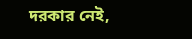দরকার নেই,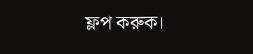ফ্লপ করুক।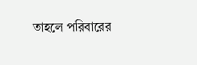তাহলে পরিবারের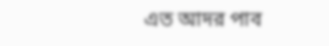এত আদর পাব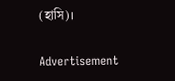(হাসি)।

Advertisement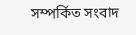সম্পর্কিত সংবাদ